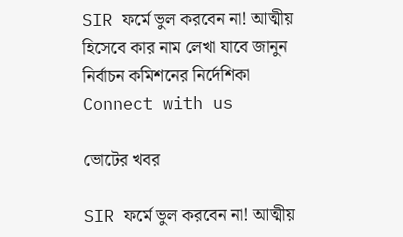SIR ফর্মে ভুল করবেন না! আত্মীয় হিসেবে কার নাম লেখা যাবে জানুন নির্বাচন কমিশনের নির্দেশিকা
Connect with us

ভোটের খবর

SIR ফর্মে ভুল করবেন না! আত্মীয়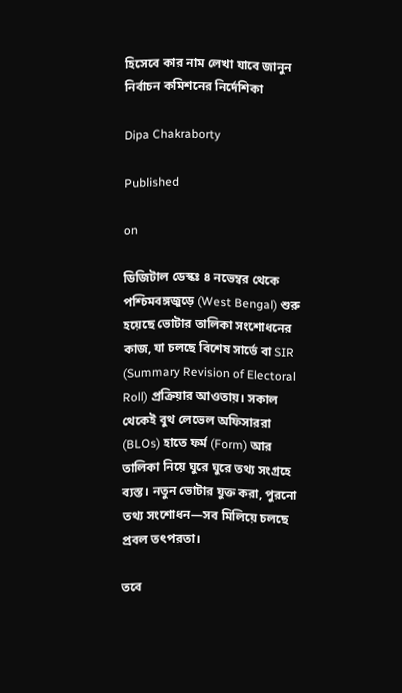হিসেবে কার নাম লেখা যাবে জানুন নির্বাচন কমিশনের নির্দেশিকা

Dipa Chakraborty

Published

on

ডিজিটাল ডেস্কঃ ৪ নভেম্বর থেকে পশ্চিমবঙ্গজুড়ে (West Bengal) শুরু হয়েছে ভোটার তালিকা সংশোধনের কাজ, যা চলছে বিশেষ সার্ভে বা SIR (Summary Revision of Electoral Roll) প্রক্রিয়ার আওতায়। সকাল থেকেই বুথ লেভেল অফিসাররা (BLOs) হাতে ফর্ম (Form) আর তালিকা নিয়ে ঘুরে ঘুরে তথ্য সংগ্রহে ব্যস্ত। নতুন ভোটার যুক্ত করা, পুরনো তথ্য সংশোধন—সব মিলিয়ে চলছে প্রবল তৎপরতা।

তবে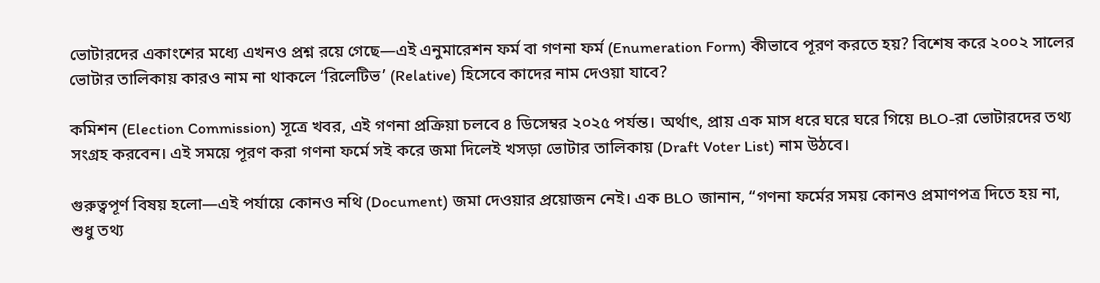ভোটারদের একাংশের মধ্যে এখনও প্রশ্ন রয়ে গেছে—এই এনুমারেশন ফর্ম বা গণনা ফর্ম (Enumeration Form) কীভাবে পূরণ করতে হয়? বিশেষ করে ২০০২ সালের ভোটার তালিকায় কারও নাম না থাকলে ‘রিলেটিভ’ (Relative) হিসেবে কাদের নাম দেওয়া যাবে?

কমিশন (Election Commission) সূত্রে খবর, এই গণনা প্রক্রিয়া চলবে ৪ ডিসেম্বর ২০২৫ পর্যন্ত। অর্থাৎ, প্রায় এক মাস ধরে ঘরে ঘরে গিয়ে BLO-রা ভোটারদের তথ্য সংগ্রহ করবেন। এই সময়ে পূরণ করা গণনা ফর্মে সই করে জমা দিলেই খসড়া ভোটার তালিকায় (Draft Voter List) নাম উঠবে।

গুরুত্বপূর্ণ বিষয় হলো—এই পর্যায়ে কোনও নথি (Document) জমা দেওয়ার প্রয়োজন নেই। এক BLO জানান, “গণনা ফর্মের সময় কোনও প্রমাণপত্র দিতে হয় না, শুধু তথ্য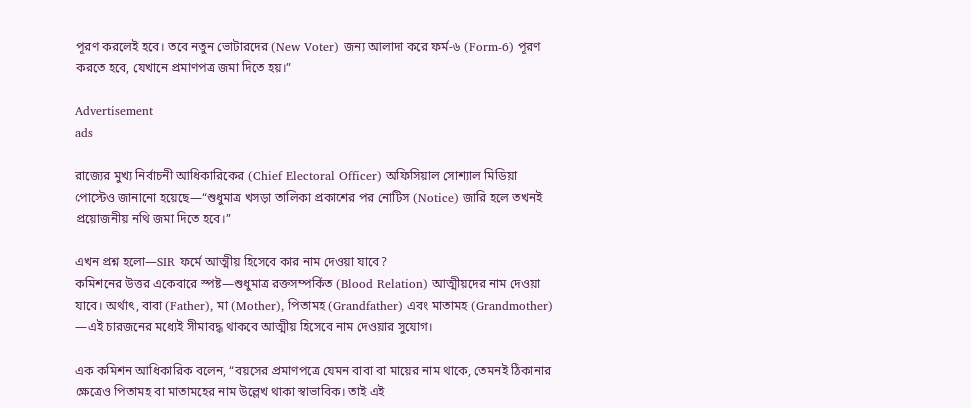পূরণ করলেই হবে। তবে নতুন ভোটারদের (New Voter) জন্য আলাদা করে ফর্ম-৬ (Form-6) পূরণ করতে হবে, যেখানে প্রমাণপত্র জমা দিতে হয়।”

Advertisement
ads

রাজ্যের মুখ্য নির্বাচনী আধিকারিকের (Chief Electoral Officer) অফিসিয়াল সোশ্যাল মিডিয়া পোস্টেও জানানো হয়েছে—“শুধুমাত্র খসড়া তালিকা প্রকাশের পর নোটিস (Notice) জারি হলে তখনই প্রয়োজনীয় নথি জমা দিতে হবে।”

এখন প্রশ্ন হলো—SIR ফর্মে আত্মীয় হিসেবে কার নাম দেওয়া যাবে?
কমিশনের উত্তর একেবারে স্পষ্ট—শুধুমাত্র রক্তসম্পর্কিত (Blood Relation) আত্মীয়দের নাম দেওয়া যাবে। অর্থাৎ, বাবা (Father), মা (Mother), পিতামহ (Grandfather) এবং মাতামহ (Grandmother) —এই চারজনের মধ্যেই সীমাবদ্ধ থাকবে আত্মীয় হিসেবে নাম দেওয়ার সুযোগ।

এক কমিশন আধিকারিক বলেন, “বয়সের প্রমাণপত্রে যেমন বাবা বা মায়ের নাম থাকে, তেমনই ঠিকানার ক্ষেত্রেও পিতামহ বা মাতামহের নাম উল্লেখ থাকা স্বাভাবিক। তাই এই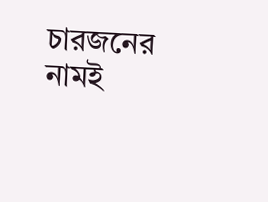চারজনের নামই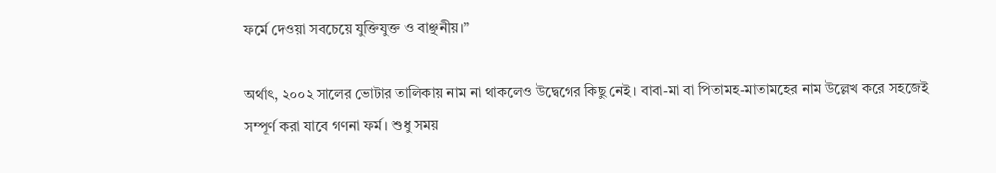ফর্মে দেওয়া সবচেয়ে যুক্তিযুক্ত ও বাঞ্ছনীয়।”

অর্থাৎ, ২০০২ সালের ভোটার তালিকায় নাম না থাকলেও উদ্বেগের কিছু নেই। বাবা-মা বা পিতামহ-মাতামহের নাম উল্লেখ করে সহজেই সম্পূর্ণ করা যাবে গণনা ফর্ম। শুধু সময়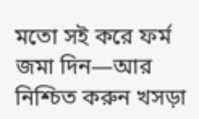মতো সই করে ফর্ম জমা দিন—আর নিশ্চিত করুন খসড়া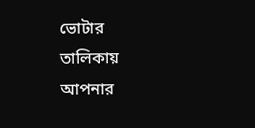ভোটার তালিকায় আপনার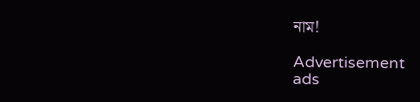নাম!

Advertisement
ads